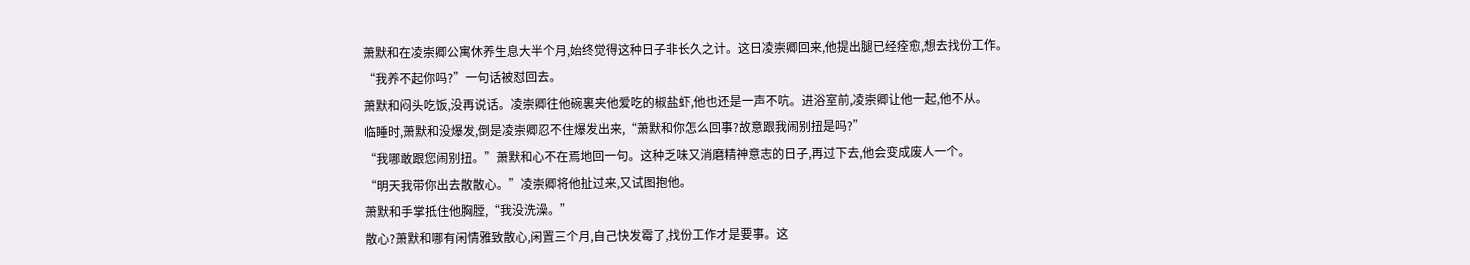萧默和在凌崇卿公寓休养生息大半个月,始终觉得这种日子非长久之计。这日凌崇卿回来,他提出腿已经痊愈,想去找份工作。
“我养不起你吗?”一句话被怼回去。
萧默和闷头吃饭,没再说话。凌崇卿往他碗裏夹他爱吃的椒盐虾,他也还是一声不吭。进浴室前,凌崇卿让他一起,他不从。
临睡时,萧默和没爆发,倒是凌崇卿忍不住爆发出来,“萧默和你怎么回事?故意跟我闹别扭是吗?”
“我哪敢跟您闹别扭。”萧默和心不在焉地回一句。这种乏味又消磨精神意志的日子,再过下去,他会变成废人一个。
“明天我带你出去散散心。”凌崇卿将他扯过来,又试图抱他。
萧默和手掌抵住他胸膛,“我没洗澡。”
散心?萧默和哪有闲情雅致散心,闲置三个月,自己快发霉了,找份工作才是要事。这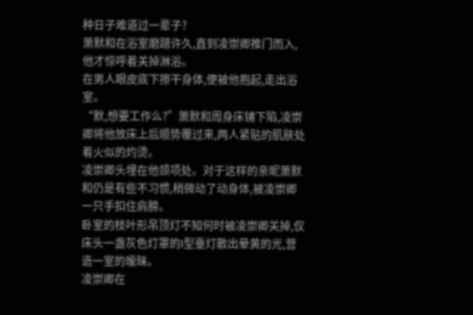种日子难道过一辈子?
萧默和在浴室磨蹭许久,直到凌崇卿推门而入,他才惊呼着关掉淋浴。
在男人眼皮底下擦干身体,便被他抱起,走出浴室。
“默,想要工作么?”萧默和周身床铺下陷,凌崇卿将他放床上后顺势覆过来,两人紧贴的肌肤处着火似的灼烫。
凌崇卿头埋在他颈项处。对于这样的亲昵萧默和仍是有些不习惯,稍微动了动身体,被凌崇卿一只手扣住肩膀。
卧室的枝叶形吊顶灯不知何时被凌崇卿关掉,仅床头一盏灰色灯罩的l型臺灯散出晕黄的光,营造一室的暧昧。
凌崇卿在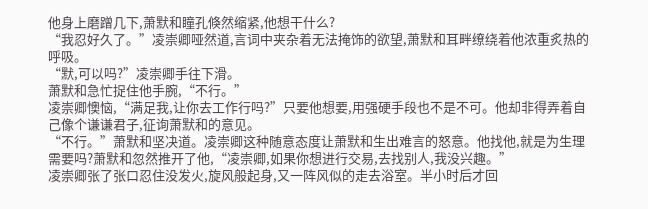他身上磨蹭几下,萧默和瞳孔倏然缩紧,他想干什么?
“我忍好久了。”凌崇卿哑然道,言词中夹杂着无法掩饰的欲望,萧默和耳畔缭绕着他浓重炙热的呼吸。
“默,可以吗?”凌崇卿手往下滑。
萧默和急忙捉住他手腕,“不行。”
凌崇卿懊恼,“满足我,让你去工作行吗?”只要他想要,用强硬手段也不是不可。他却非得弄着自己像个谦谦君子,征询萧默和的意见。
“不行。”萧默和坚决道。凌崇卿这种随意态度让萧默和生出难言的怒意。他找他,就是为生理需要吗?萧默和忽然推开了他,“凌崇卿,如果你想进行交易,去找别人,我没兴趣。”
凌崇卿张了张口忍住没发火,旋风般起身,又一阵风似的走去浴室。半小时后才回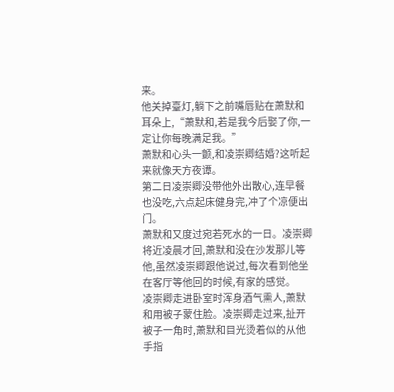来。
他关掉臺灯,躺下之前嘴唇贴在萧默和耳朵上,“萧默和,若是我今后娶了你,一定让你每晚满足我。”
萧默和心头一颤,和凌崇卿结婚?这听起来就像天方夜谭。
第二日凌崇卿没带他外出散心,连早餐也没吃,六点起床健身完,冲了个凉便出门。
萧默和又度过宛若死水的一日。凌崇卿将近凌晨才回,萧默和没在沙发那儿等他,虽然凌崇卿跟他说过,每次看到他坐在客厅等他回的时候,有家的感觉。
凌崇卿走进卧室时浑身酒气熏人,萧默和用被子蒙住脸。凌崇卿走过来,扯开被子一角时,萧默和目光烫着似的从他手指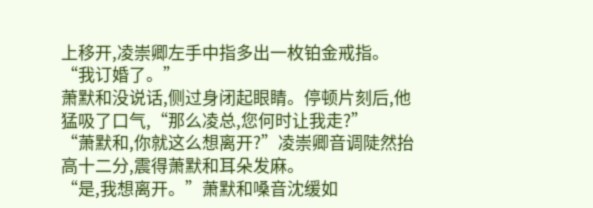上移开,凌崇卿左手中指多出一枚铂金戒指。
“我订婚了。”
萧默和没说话,侧过身闭起眼睛。停顿片刻后,他猛吸了口气,“那么凌总,您何时让我走?”
“萧默和,你就这么想离开?”凌崇卿音调陡然抬高十二分,震得萧默和耳朵发麻。
“是,我想离开。”萧默和嗓音沈缓如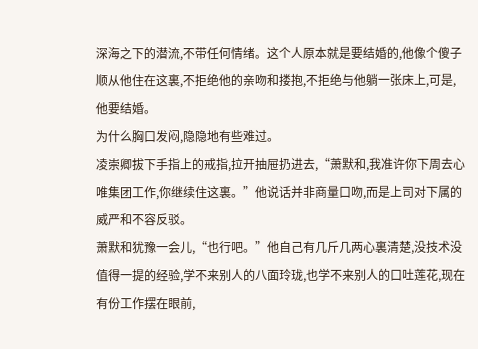深海之下的潜流,不带任何情绪。这个人原本就是要结婚的,他像个傻子顺从他住在这裏,不拒绝他的亲吻和搂抱,不拒绝与他躺一张床上,可是,他要结婚。
为什么胸口发闷,隐隐地有些难过。
凌崇卿拔下手指上的戒指,拉开抽屉扔进去,“萧默和,我准许你下周去心唯集团工作,你继续住这裏。”他说话并非商量口吻,而是上司对下属的威严和不容反驳。
萧默和犹豫一会儿,“也行吧。”他自己有几斤几两心裏清楚,没技术没值得一提的经验,学不来别人的八面玲珑,也学不来别人的口吐莲花,现在有份工作摆在眼前,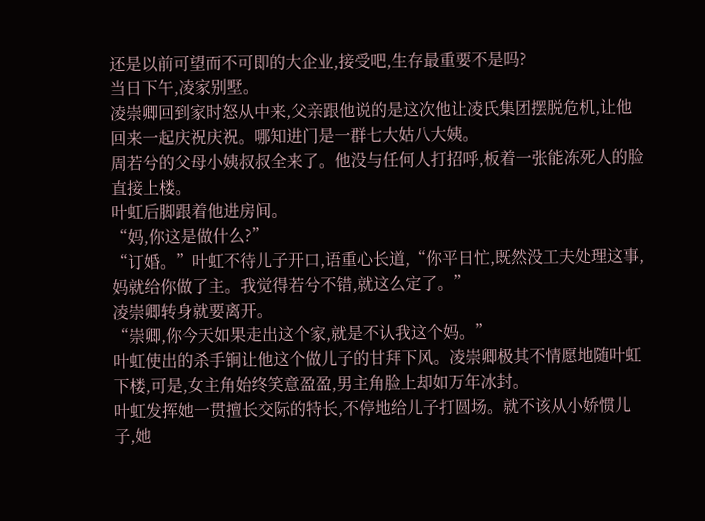还是以前可望而不可即的大企业,接受吧,生存最重要不是吗?
当日下午,凌家别墅。
凌崇卿回到家时怒从中来,父亲跟他说的是这次他让凌氏集团摆脱危机,让他回来一起庆祝庆祝。哪知进门是一群七大姑八大姨。
周若兮的父母小姨叔叔全来了。他没与任何人打招呼,板着一张能冻死人的脸直接上楼。
叶虹后脚跟着他进房间。
“妈,你这是做什么?”
“订婚。”叶虹不待儿子开口,语重心长道,“你平日忙,既然没工夫处理这事,妈就给你做了主。我觉得若兮不错,就这么定了。”
凌崇卿转身就要离开。
“崇卿,你今天如果走出这个家,就是不认我这个妈。”
叶虹使出的杀手锏让他这个做儿子的甘拜下风。凌崇卿极其不情愿地随叶虹下楼,可是,女主角始终笑意盈盈,男主角脸上却如万年冰封。
叶虹发挥她一贯擅长交际的特长,不停地给儿子打圆场。就不该从小娇惯儿子,她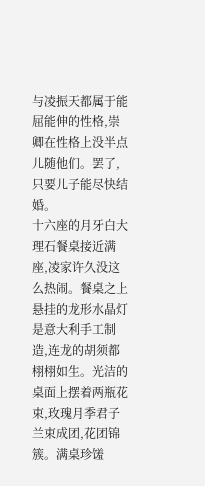与凌振天都属于能屈能伸的性格,崇卿在性格上没半点儿随他们。罢了,只要儿子能尽快结婚。
十六座的月牙白大理石餐桌接近满座,凌家许久没这么热闹。餐桌之上悬挂的龙形水晶灯是意大利手工制造,连龙的胡须都栩栩如生。光洁的桌面上摆着两瓶花束,玫瑰月季君子兰束成团,花团锦簇。满桌珍馐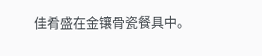佳肴盛在金镶骨瓷餐具中。